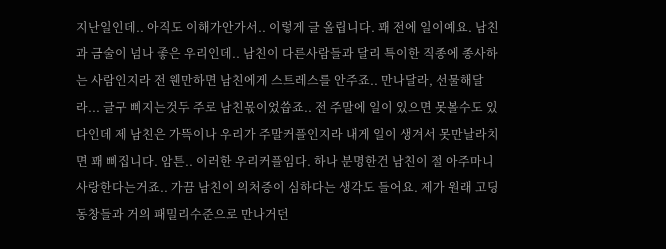지난일인데.. 아직도 이해가안가서.. 이렇게 글 올립니다. 꽤 전에 일이예요. 남친과 금술이 넘나 좋은 우리인데.. 남친이 다른사람들과 달리 특이한 직종에 종사하는 사람인지라 전 웬만하면 남친에게 스트레스를 안주죠.. 만나달라, 선물해달라... 글구 삐지는것두 주로 남친몫이었씁죠.. 전 주말에 일이 있으면 못볼수도 있다인데 제 남친은 가뜩이나 우리가 주말커플인지라 내게 일이 생겨서 못만날라치면 꽤 삐집니다. 암튼.. 이러한 우리커플임다. 하나 분명한건 남친이 절 아주마니 사랑한다는거죠.. 가끔 남친이 의처증이 심하다는 생각도 들어요. 제가 원래 고딩동창들과 거의 패밀리수준으로 만나거던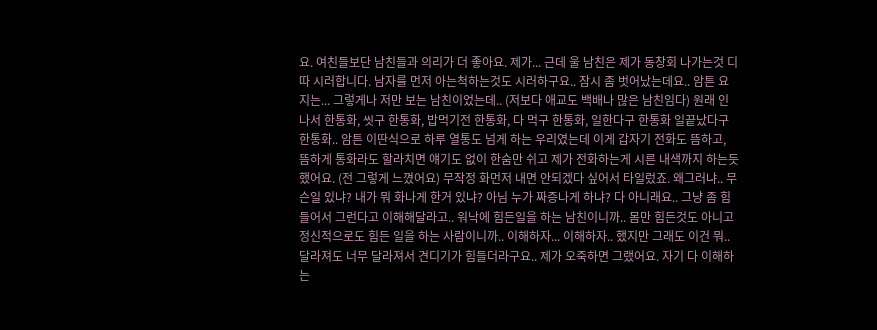요. 여친들보단 남친들과 의리가 더 좋아요. 제가... 근데 울 남친은 제가 동창회 나가는것 디따 시러합니다. 남자를 먼저 아는척하는것도 시러하구요.. 잠시 좀 벗어났는데요.. 암튼 요지는... 그렇게나 저만 보는 남친이었는데.. (저보다 애교도 백배나 많은 남친임다) 원래 인나서 한통화, 씻구 한통화, 밥먹기전 한통화, 다 먹구 한통화, 일한다구 한통화 일끝났다구 한통화.. 암튼 이딴식으로 하루 열통도 넘게 하는 우리였는데 이게 갑자기 전화도 뜸하고, 뜸하게 통화라도 할라치면 얘기도 없이 한숨만 쉬고 제가 전화하는게 시른 내색까지 하는듯 했어요. (전 그렇게 느꼈어요) 무작정 화먼저 내면 안되겠다 싶어서 타일렀죠. 왜그러냐.. 무슨일 있냐? 내가 뭐 화나게 한거 있냐? 아님 누가 짜증나게 하냐? 다 아니래요.. 그냥 좀 힘들어서 그런다고 이해해달라고.. 워낙에 힘든일을 하는 남친이니까.. 몸만 힘든것도 아니고 정신적으로도 힘든 일을 하는 사람이니까.. 이해하자... 이해하자.. 했지만 그래도 이건 뭐.. 달라져도 너무 달라져서 견디기가 힘들더라구요.. 제가 오죽하면 그랬어요. 자기 다 이해하는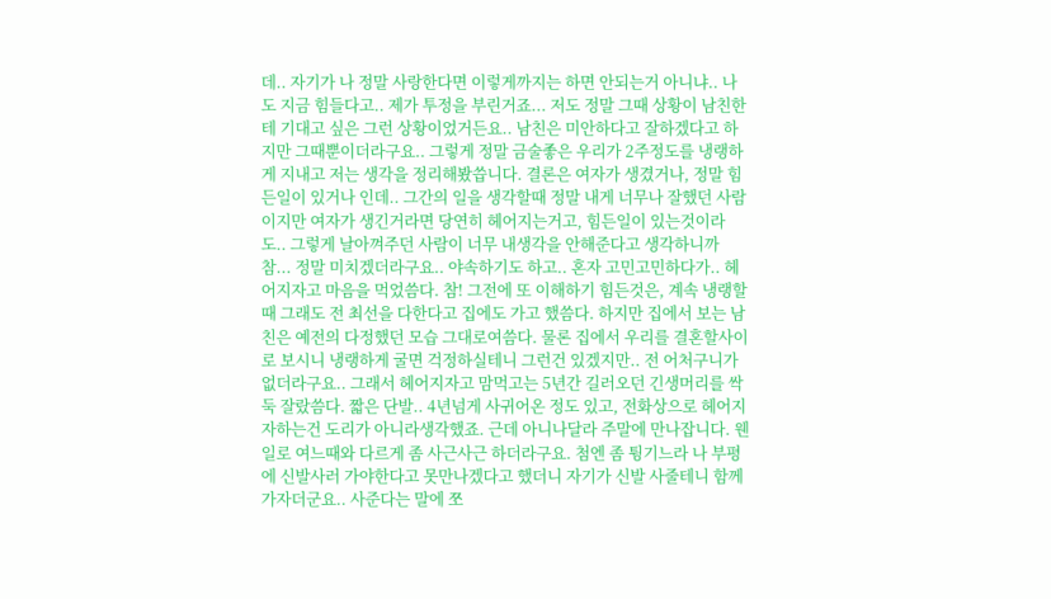데.. 자기가 나 정말 사랑한다면 이렇게까지는 하면 안되는거 아니냐.. 나도 지금 힘들다고.. 제가 투정을 부린거죠... 저도 정말 그때 상황이 남친한테 기대고 싶은 그런 상황이었거든요.. 남친은 미안하다고 잘하겠다고 하지만 그때뿐이더라구요.. 그렇게 정말 금술좋은 우리가 2주정도를 냉랭하게 지내고 저는 생각을 정리해봤씁니다. 결론은 여자가 생겼거나, 정말 힘든일이 있거나 인데.. 그간의 일을 생각할때 정말 내게 너무나 잘했던 사람이지만 여자가 생긴거라면 당연히 헤어지는거고, 힘든일이 있는것이라도.. 그렇게 날아껴주던 사람이 너무 내생각을 안해준다고 생각하니까 참... 정말 미치겠더라구요.. 야속하기도 하고.. 혼자 고민고민하다가.. 헤어지자고 마음을 먹었씀다. 참! 그전에 또 이해하기 힘든것은, 계속 냉랭할때 그래도 전 최선을 다한다고 집에도 가고 했씀다. 하지만 집에서 보는 남친은 예전의 다정했던 모습 그대로여씀다. 물론 집에서 우리를 결혼할사이로 보시니 냉랭하게 굴면 걱정하실테니 그런건 있겠지만.. 전 어처구니가 없더라구요.. 그래서 헤어지자고 맘먹고는 5년간 길러오던 긴생머리를 싹둑 잘랐씀다. 짧은 단발.. 4년넘게 사귀어온 정도 있고, 전화상으로 헤어지자하는건 도리가 아니라생각했죠. 근데 아니나달라 주말에 만나잡니다. 웬일로 여느때와 다르게 좀 사근사근 하더라구요. 첨엔 좀 튕기느라 나 부평에 신발사러 가야한다고 못만나겠다고 했더니 자기가 신발 사줄테니 함께 가자더군요.. 사준다는 말에 쪼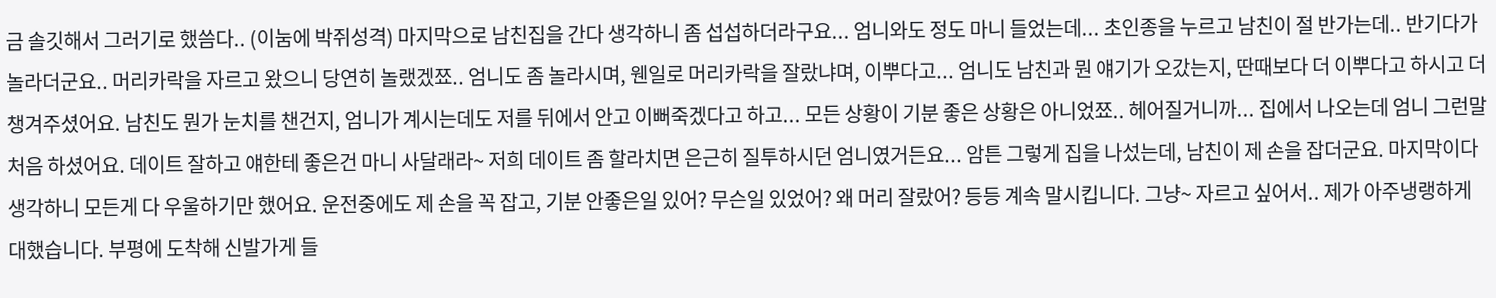금 솔깃해서 그러기로 했씀다.. (이눔에 박쥐성격) 마지막으로 남친집을 간다 생각하니 좀 섭섭하더라구요... 엄니와도 정도 마니 들었는데... 초인종을 누르고 남친이 절 반가는데.. 반기다가 놀라더군요.. 머리카락을 자르고 왔으니 당연히 놀랬겠쬬.. 엄니도 좀 놀라시며, 웬일로 머리카락을 잘랐냐며, 이뿌다고... 엄니도 남친과 뭔 얘기가 오갔는지, 딴때보다 더 이뿌다고 하시고 더 챙겨주셨어요. 남친도 뭔가 눈치를 챈건지, 엄니가 계시는데도 저를 뒤에서 안고 이뻐죽겠다고 하고... 모든 상황이 기분 좋은 상황은 아니었쬬.. 헤어질거니까... 집에서 나오는데 엄니 그런말 처음 하셨어요. 데이트 잘하고 얘한테 좋은건 마니 사달래라~ 저희 데이트 좀 할라치면 은근히 질투하시던 엄니였거든요... 암튼 그렇게 집을 나섰는데, 남친이 제 손을 잡더군요. 마지막이다 생각하니 모든게 다 우울하기만 했어요. 운전중에도 제 손을 꼭 잡고, 기분 안좋은일 있어? 무슨일 있었어? 왜 머리 잘랐어? 등등 계속 말시킵니다. 그냥~ 자르고 싶어서.. 제가 아주냉랭하게 대했습니다. 부평에 도착해 신발가게 들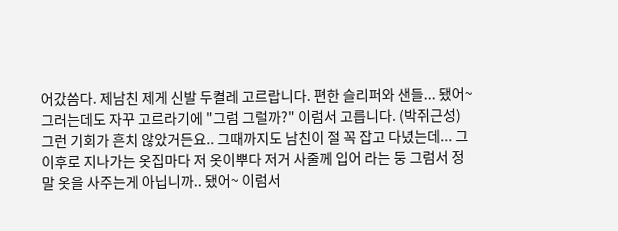어갔씀다. 제남친 제게 신발 두켤레 고르랍니다. 편한 슬리퍼와 샌들... 됐어~ 그러는데도 자꾸 고르라기에 "그럼 그럴까?" 이럼서 고릅니다. (박쥐근성) 그런 기회가 흔치 않았거든요.. 그때까지도 남친이 절 꼭 잡고 다녔는데... 그 이후로 지나가는 옷집마다 저 옷이뿌다 저거 사줄께 입어 라는 둥 그럼서 정말 옷을 사주는게 아닙니까.. 됐어~ 이럼서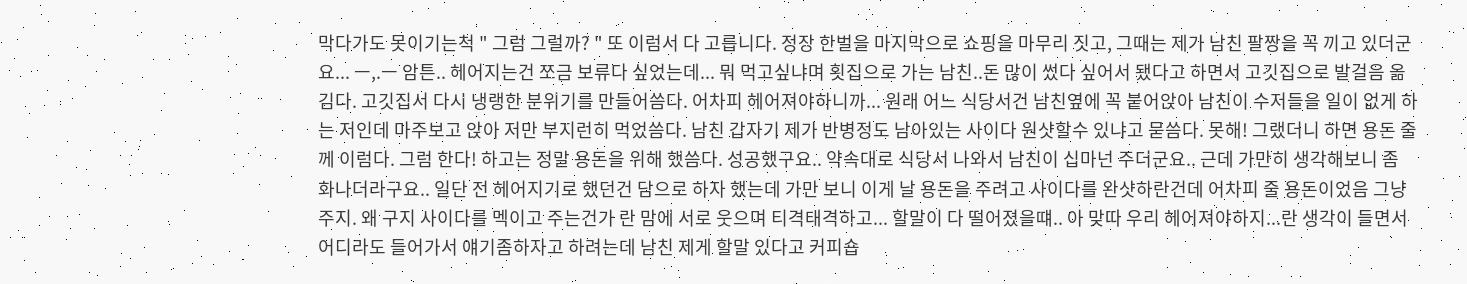막다가도 못이기는척 " 그럼 그럴까? " 또 이럼서 다 고릅니다. 정장 한벌을 마지막으로 쇼핑을 마무리 짓고, 그때는 제가 남친 팔짱을 꼭 끼고 있더군요... ㅡ,.ㅡ 암튼.. 헤어지는건 쪼금 보류다 싶었는데... 뭐 먹고싶냐며 횟집으로 가는 남친..돈 많이 썼다 싶어서 됐다고 하면서 고깃집으로 발걸음 옮김다. 고깃집서 다시 냉랭한 분위기를 만들어씀다. 어차피 헤어져야하니까... 원래 어느 식당서건 남친옆에 꼭 붙어앉아 남친이 수저들을 일이 없게 하는 저인데 마주보고 앉아 저만 부지런히 먹었씀다. 남친 갑자기 제가 반병정도 남아있는 사이다 원샷할수 있냐고 묻씀다. 못해! 그랬더니 하면 용돈 줄께 이럼다. 그럼 한다! 하고는 정말 용돈을 위해 했씀다. 성공했구요.. 약속대로 식당서 나와서 남친이 십마넌 주더군요.. 근데 가만히 생각해보니 좀 화나더라구요.. 일단 전 헤어지기로 했던건 담으로 하자 했는데 가만 보니 이게 날 용돈을 주려고 사이다를 완샷하란건데 어차피 줄 용돈이었음 그냥 주지. 왜 구지 사이다를 멕이고 주는건가 란 맘에 서로 웃으며 티격태격하고... 할말이 다 떨어졌을떄.. 아 맞따 우리 헤어져야하지...란 생각이 들면서 어디라도 들어가서 얘기좀하자고 하려는데 남친 제게 할말 있다고 커피숍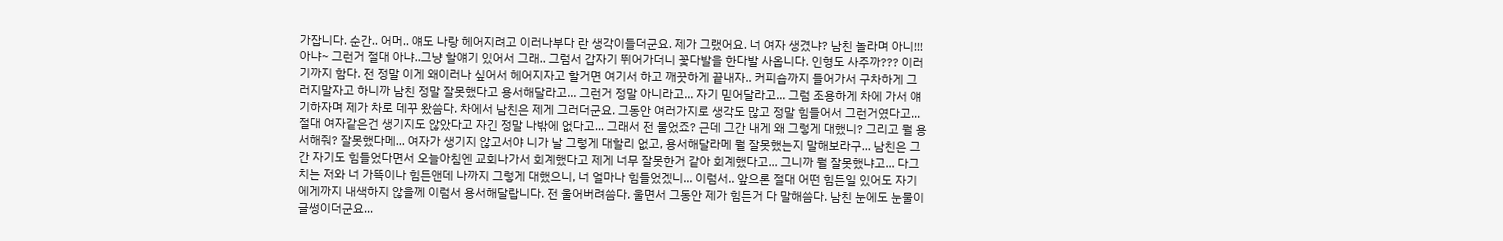가잡니다. 순간.. 어머.. 얘도 나랑 헤어지려고 이러나부다 란 생각이들더군요. 제가 그랬어요. 너 여자 생겼냐? 남친 놀라며 아니!!! 아냐~ 그런거 절대 아냐..그냥 할얘기 있어서 그래.. 그럼서 갑자기 뛰어가더니 꽃다발을 한다발 사옵니다. 인형도 사주까??? 이러기까지 함다. 전 정말 이게 왜이러나 싶어서 헤어지자고 할거면 여기서 하고 깨끗하게 끝내자.. 커피숍까지 들어가서 구차하게 그러지말자고 하니까 남친 정말 잘못했다고 용서해달라고... 그런거 정말 아니라고... 자기 믿어달라고... 그럼 조용하게 차에 가서 얘기하자며 제가 차로 데꾸 왔씀다. 차에서 남친은 제게 그러더군요. 그동안 여러가지로 생각도 많고 정말 힘들어서 그런거였다고... 절대 여자같은건 생기지도 않았다고 자긴 정말 나밖에 없다고... 그래서 전 물었죠? 근데 그간 내게 왜 그렇게 대했니? 그리고 뭘 용서해줘? 잘못했다메... 여자가 생기지 않고서야 니가 날 그렇게 대할리 없고, 용서해달라메 뭘 잘못했는지 말해보라구... 남친은 그간 자기도 힘들었다면서 오늘아침엔 교회나가서 회계했다고 제게 너무 잘못한거 같아 회계했다고... 그니까 뭘 잘못했냐고... 다그치는 저와 너 가뜩이나 힘든앤데 나까지 그렇게 대했으니, 너 얼마나 힘들었겠니... 이럼서.. 앞으론 절대 어떤 힘든일 있어도 자기에게까지 내색하지 않을께 이럼서 용서해달랍니다. 전 울어버려씀다. 울면서 그동안 제가 힘든거 다 말해씀다. 남친 눈에도 눈물이 글썽이더군요...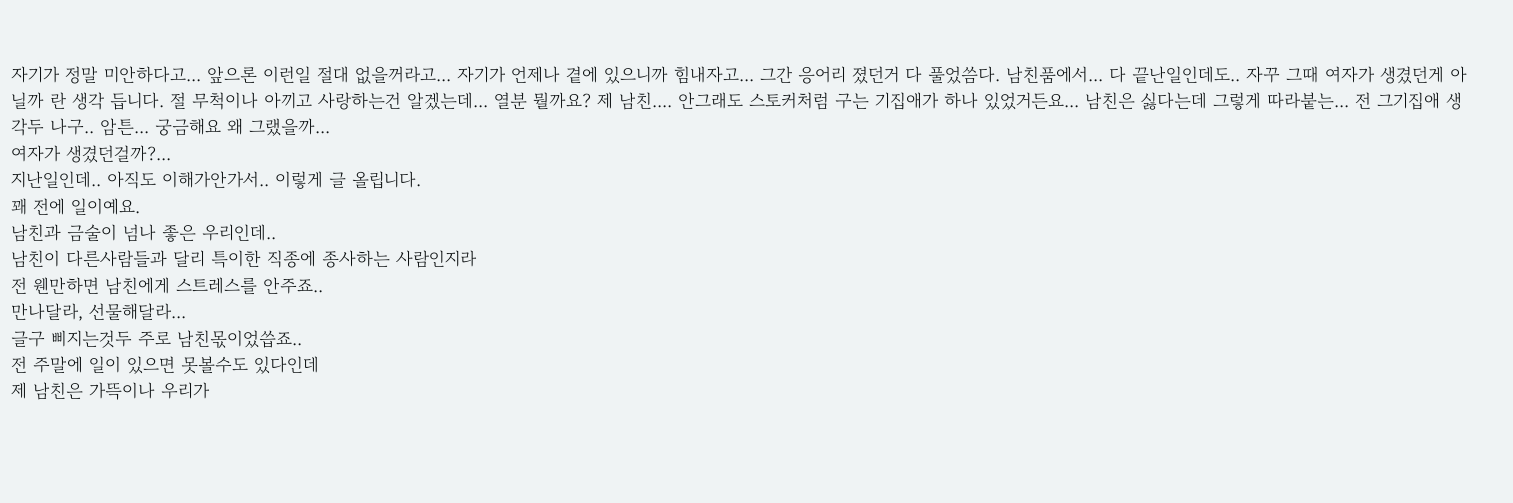자기가 정말 미안하다고... 앞으론 이런일 절대 없을꺼라고... 자기가 언제나 곁에 있으니까 힘내자고... 그간 응어리 졌던거 다 풀었씀다. 남친품에서... 다 끝난일인데도.. 자꾸 그때 여자가 생겼던게 아닐까 란 생각 듭니다. 절 무척이나 아끼고 사랑하는건 알겠는데... 열분 뭘까요? 제 남친.... 안그래도 스토커처럼 구는 기집애가 하나 있었거든요... 남친은 싫다는데 그렇게 따라붙는... 전 그기집애 생각두 나구.. 암튼... 궁금해요 왜 그랬을까...
여자가 생겼던걸까?...
지난일인데.. 아직도 이해가안가서.. 이렇게 글 올립니다.
꽤 전에 일이예요.
남친과 금술이 넘나 좋은 우리인데..
남친이 다른사람들과 달리 특이한 직종에 종사하는 사람인지라
전 웬만하면 남친에게 스트레스를 안주죠..
만나달라, 선물해달라...
글구 삐지는것두 주로 남친몫이었씁죠..
전 주말에 일이 있으면 못볼수도 있다인데
제 남친은 가뜩이나 우리가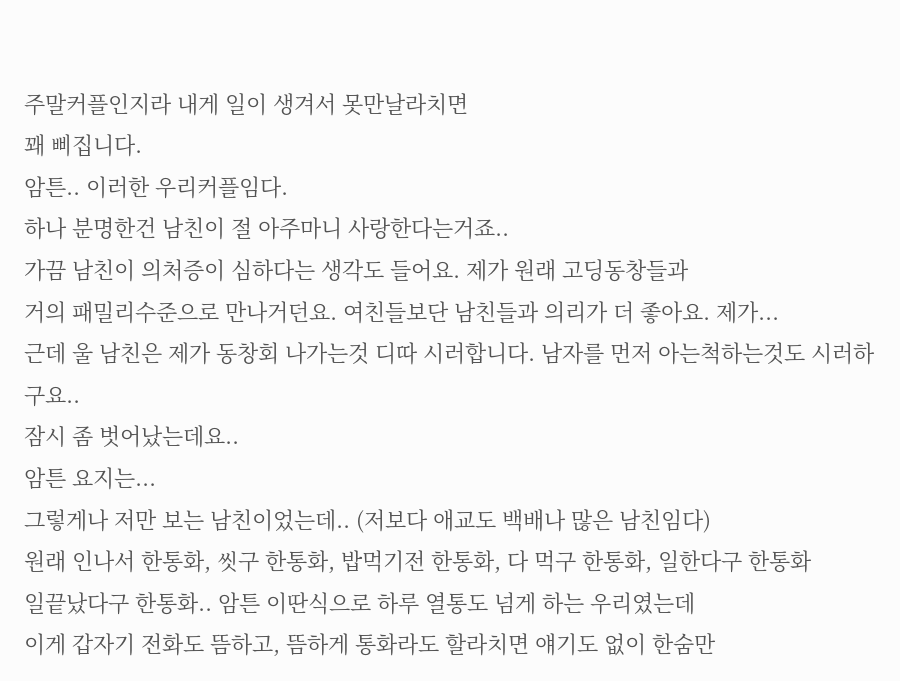주말커플인지라 내게 일이 생겨서 못만날라치면
꽤 삐집니다.
암튼.. 이러한 우리커플임다.
하나 분명한건 남친이 절 아주마니 사랑한다는거죠..
가끔 남친이 의처증이 심하다는 생각도 들어요. 제가 원래 고딩동창들과
거의 패밀리수준으로 만나거던요. 여친들보단 남친들과 의리가 더 좋아요. 제가...
근데 울 남친은 제가 동창회 나가는것 디따 시러합니다. 남자를 먼저 아는척하는것도 시러하구요..
잠시 좀 벗어났는데요..
암튼 요지는...
그렇게나 저만 보는 남친이었는데.. (저보다 애교도 백배나 많은 남친임다)
원래 인나서 한통화, 씻구 한통화, 밥먹기전 한통화, 다 먹구 한통화, 일한다구 한통화
일끝났다구 한통화.. 암튼 이딴식으로 하루 열통도 넘게 하는 우리였는데
이게 갑자기 전화도 뜸하고, 뜸하게 통화라도 할라치면 얘기도 없이 한숨만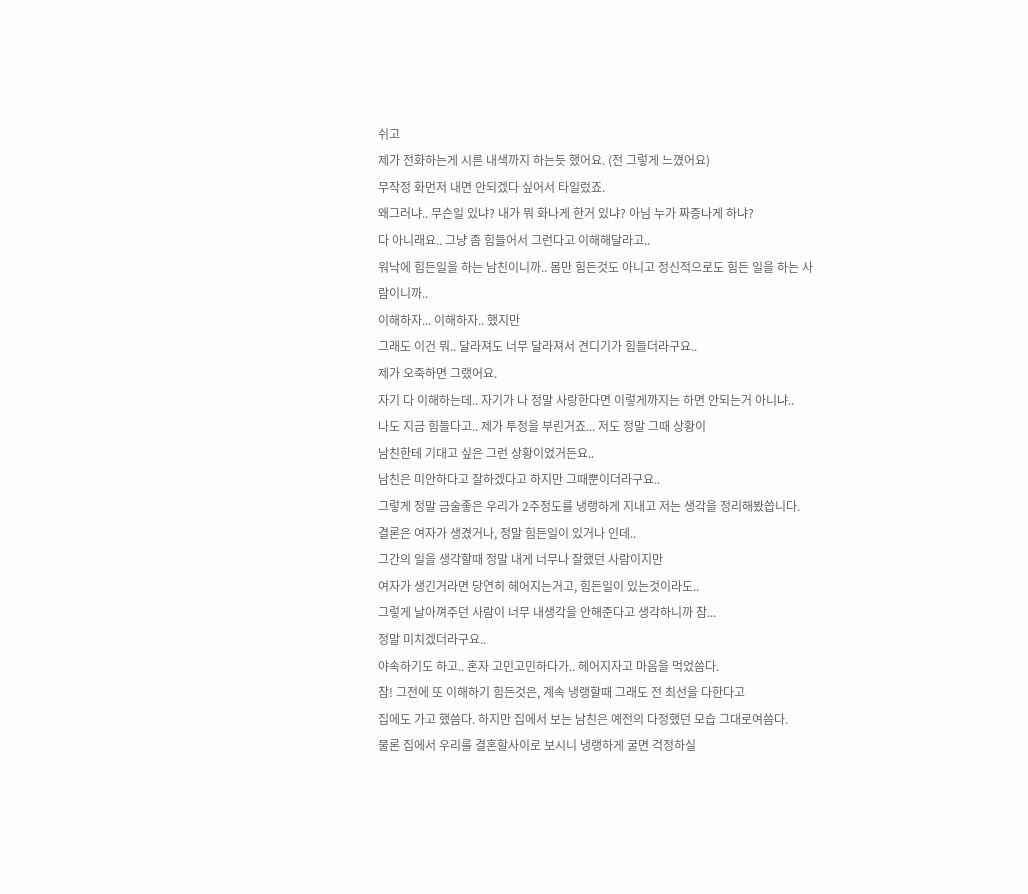쉬고
제가 전화하는게 시른 내색까지 하는듯 했어요. (전 그렇게 느꼈어요)
무작정 화먼저 내면 안되겠다 싶어서 타일렀죠.
왜그러냐.. 무슨일 있냐? 내가 뭐 화나게 한거 있냐? 아님 누가 짜증나게 하냐?
다 아니래요.. 그냥 좀 힘들어서 그런다고 이해해달라고..
워낙에 힘든일을 하는 남친이니까.. 몸만 힘든것도 아니고 정신적으로도 힘든 일을 하는 사람이니까..
이해하자... 이해하자.. 했지만
그래도 이건 뭐.. 달라져도 너무 달라져서 견디기가 힘들더라구요..
제가 오죽하면 그랬어요.
자기 다 이해하는데.. 자기가 나 정말 사랑한다면 이렇게까지는 하면 안되는거 아니냐..
나도 지금 힘들다고.. 제가 투정을 부린거죠... 저도 정말 그때 상황이
남친한테 기대고 싶은 그런 상황이었거든요..
남친은 미안하다고 잘하겠다고 하지만 그때뿐이더라구요..
그렇게 정말 금술좋은 우리가 2주정도를 냉랭하게 지내고 저는 생각을 정리해봤씁니다.
결론은 여자가 생겼거나, 정말 힘든일이 있거나 인데..
그간의 일을 생각할때 정말 내게 너무나 잘했던 사람이지만
여자가 생긴거라면 당연히 헤어지는거고, 힘든일이 있는것이라도..
그렇게 날아껴주던 사람이 너무 내생각을 안해준다고 생각하니까 참...
정말 미치겠더라구요..
야속하기도 하고.. 혼자 고민고민하다가.. 헤어지자고 마음을 먹었씀다.
참! 그전에 또 이해하기 힘든것은, 계속 냉랭할때 그래도 전 최선을 다한다고
집에도 가고 했씀다. 하지만 집에서 보는 남친은 예전의 다정했던 모습 그대로여씀다.
물론 집에서 우리를 결혼할사이로 보시니 냉랭하게 굴면 걱정하실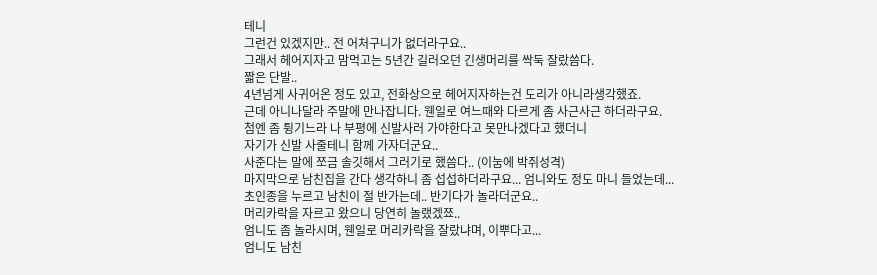테니
그런건 있겠지만.. 전 어처구니가 없더라구요..
그래서 헤어지자고 맘먹고는 5년간 길러오던 긴생머리를 싹둑 잘랐씀다.
짧은 단발..
4년넘게 사귀어온 정도 있고, 전화상으로 헤어지자하는건 도리가 아니라생각했죠.
근데 아니나달라 주말에 만나잡니다. 웬일로 여느때와 다르게 좀 사근사근 하더라구요.
첨엔 좀 튕기느라 나 부평에 신발사러 가야한다고 못만나겠다고 했더니
자기가 신발 사줄테니 함께 가자더군요..
사준다는 말에 쪼금 솔깃해서 그러기로 했씀다.. (이눔에 박쥐성격)
마지막으로 남친집을 간다 생각하니 좀 섭섭하더라구요... 엄니와도 정도 마니 들었는데...
초인종을 누르고 남친이 절 반가는데.. 반기다가 놀라더군요..
머리카락을 자르고 왔으니 당연히 놀랬겠쬬..
엄니도 좀 놀라시며, 웬일로 머리카락을 잘랐냐며, 이뿌다고...
엄니도 남친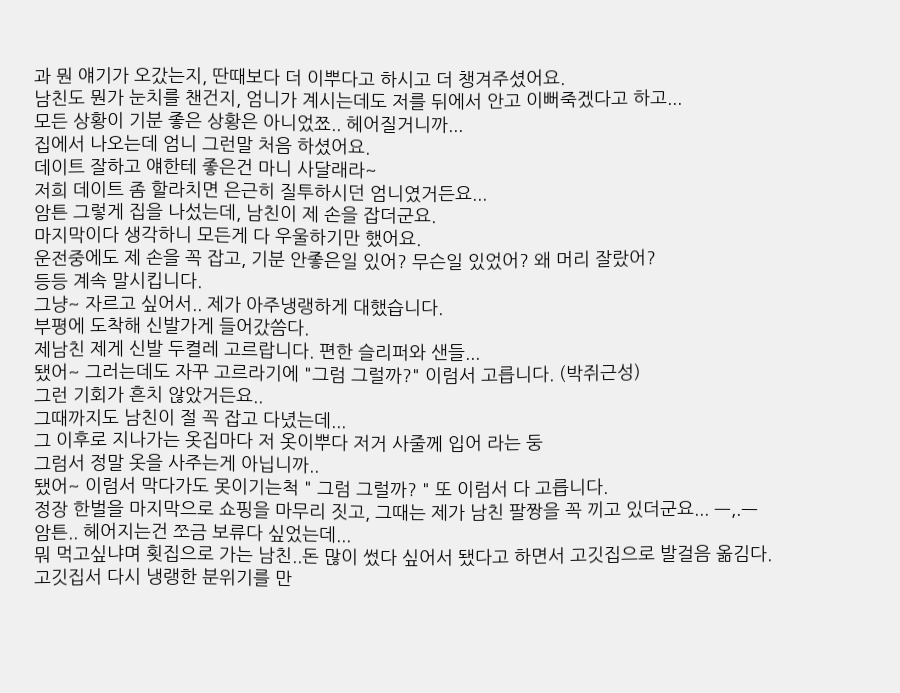과 뭔 얘기가 오갔는지, 딴때보다 더 이뿌다고 하시고 더 챙겨주셨어요.
남친도 뭔가 눈치를 챈건지, 엄니가 계시는데도 저를 뒤에서 안고 이뻐죽겠다고 하고...
모든 상황이 기분 좋은 상황은 아니었쬬.. 헤어질거니까...
집에서 나오는데 엄니 그런말 처음 하셨어요.
데이트 잘하고 얘한테 좋은건 마니 사달래라~
저희 데이트 좀 할라치면 은근히 질투하시던 엄니였거든요...
암튼 그렇게 집을 나섰는데, 남친이 제 손을 잡더군요.
마지막이다 생각하니 모든게 다 우울하기만 했어요.
운전중에도 제 손을 꼭 잡고, 기분 안좋은일 있어? 무슨일 있었어? 왜 머리 잘랐어?
등등 계속 말시킵니다.
그냥~ 자르고 싶어서.. 제가 아주냉랭하게 대했습니다.
부평에 도착해 신발가게 들어갔씀다.
제남친 제게 신발 두켤레 고르랍니다. 편한 슬리퍼와 샌들...
됐어~ 그러는데도 자꾸 고르라기에 "그럼 그럴까?" 이럼서 고릅니다. (박쥐근성)
그런 기회가 흔치 않았거든요..
그때까지도 남친이 절 꼭 잡고 다녔는데...
그 이후로 지나가는 옷집마다 저 옷이뿌다 저거 사줄께 입어 라는 둥
그럼서 정말 옷을 사주는게 아닙니까..
됐어~ 이럼서 막다가도 못이기는척 " 그럼 그럴까? " 또 이럼서 다 고릅니다.
정장 한벌을 마지막으로 쇼핑을 마무리 짓고, 그때는 제가 남친 팔짱을 꼭 끼고 있더군요... ㅡ,.ㅡ
암튼.. 헤어지는건 쪼금 보류다 싶었는데...
뭐 먹고싶냐며 횟집으로 가는 남친..돈 많이 썼다 싶어서 됐다고 하면서 고깃집으로 발걸음 옮김다.
고깃집서 다시 냉랭한 분위기를 만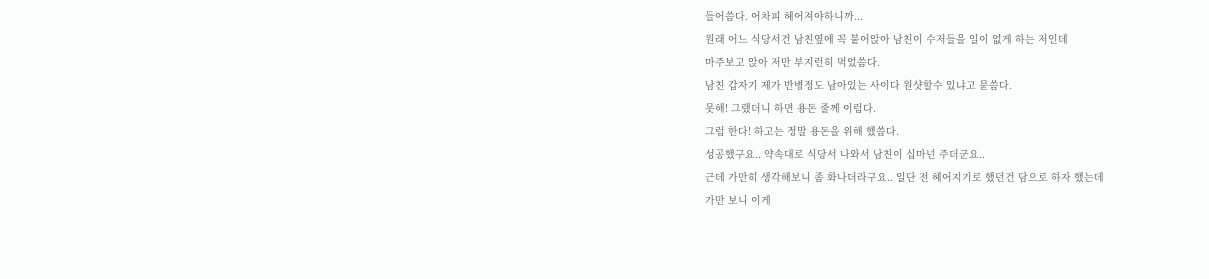들어씀다. 어차피 헤어져야하니까...
원래 어느 식당서건 남친옆에 꼭 붙어앉아 남친이 수저들을 일이 없게 하는 저인데
마주보고 앉아 저만 부지런히 먹었씀다.
남친 갑자기 제가 반병정도 남아있는 사이다 원샷할수 있냐고 묻씀다.
못해! 그랬더니 하면 용돈 줄께 이럼다.
그럼 한다! 하고는 정말 용돈을 위해 했씀다.
성공했구요.. 약속대로 식당서 나와서 남친이 십마넌 주더군요..
근데 가만히 생각해보니 좀 화나더라구요.. 일단 전 헤어지기로 했던건 담으로 하자 했는데
가만 보니 이게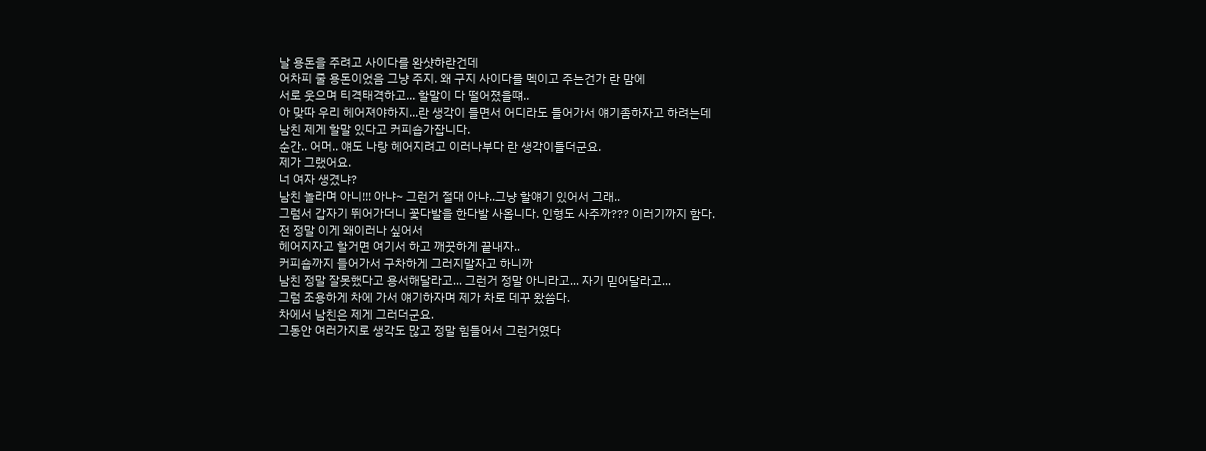날 용돈을 주려고 사이다를 완샷하란건데
어차피 줄 용돈이었음 그냥 주지. 왜 구지 사이다를 멕이고 주는건가 란 맘에
서로 웃으며 티격태격하고... 할말이 다 떨어졌을떄..
아 맞따 우리 헤어져야하지...란 생각이 들면서 어디라도 들어가서 얘기좀하자고 하려는데
남친 제게 할말 있다고 커피숍가잡니다.
순간.. 어머.. 얘도 나랑 헤어지려고 이러나부다 란 생각이들더군요.
제가 그랬어요.
너 여자 생겼냐?
남친 놀라며 아니!!! 아냐~ 그런거 절대 아냐..그냥 할얘기 있어서 그래..
그럼서 갑자기 뛰어가더니 꽃다발을 한다발 사옵니다. 인형도 사주까??? 이러기까지 함다.
전 정말 이게 왜이러나 싶어서
헤어지자고 할거면 여기서 하고 깨끗하게 끝내자..
커피숍까지 들어가서 구차하게 그러지말자고 하니까
남친 정말 잘못했다고 용서해달라고... 그런거 정말 아니라고... 자기 믿어달라고...
그럼 조용하게 차에 가서 얘기하자며 제가 차로 데꾸 왔씀다.
차에서 남친은 제게 그러더군요.
그동안 여러가지로 생각도 많고 정말 힘들어서 그런거였다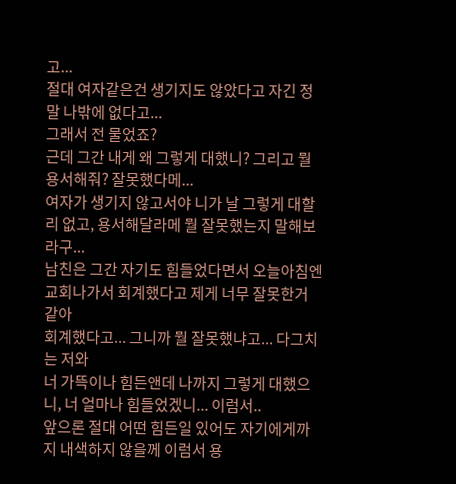고...
절대 여자같은건 생기지도 않았다고 자긴 정말 나밖에 없다고...
그래서 전 물었죠?
근데 그간 내게 왜 그렇게 대했니? 그리고 뭘 용서해줘? 잘못했다메...
여자가 생기지 않고서야 니가 날 그렇게 대할리 없고, 용서해달라메 뭘 잘못했는지 말해보라구...
남친은 그간 자기도 힘들었다면서 오늘아침엔 교회나가서 회계했다고 제게 너무 잘못한거 같아
회계했다고... 그니까 뭘 잘못했냐고... 다그치는 저와
너 가뜩이나 힘든앤데 나까지 그렇게 대했으니, 너 얼마나 힘들었겠니... 이럼서..
앞으론 절대 어떤 힘든일 있어도 자기에게까지 내색하지 않을께 이럼서 용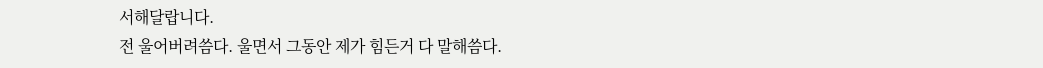서해달랍니다.
전 울어버려씀다. 울면서 그동안 제가 힘든거 다 말해씀다.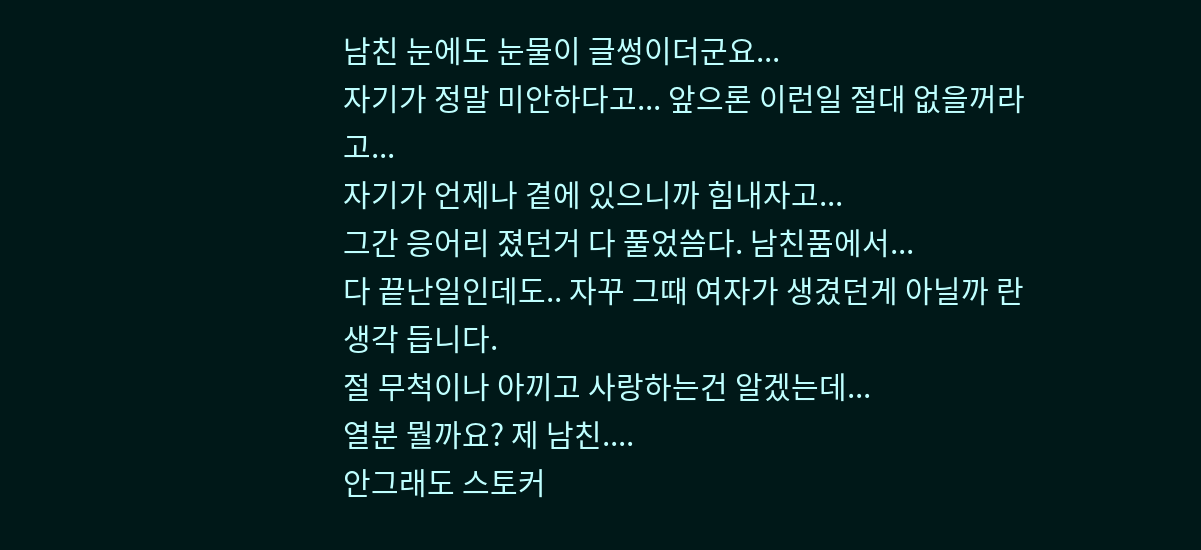남친 눈에도 눈물이 글썽이더군요...
자기가 정말 미안하다고... 앞으론 이런일 절대 없을꺼라고...
자기가 언제나 곁에 있으니까 힘내자고...
그간 응어리 졌던거 다 풀었씀다. 남친품에서...
다 끝난일인데도.. 자꾸 그때 여자가 생겼던게 아닐까 란 생각 듭니다.
절 무척이나 아끼고 사랑하는건 알겠는데...
열분 뭘까요? 제 남친....
안그래도 스토커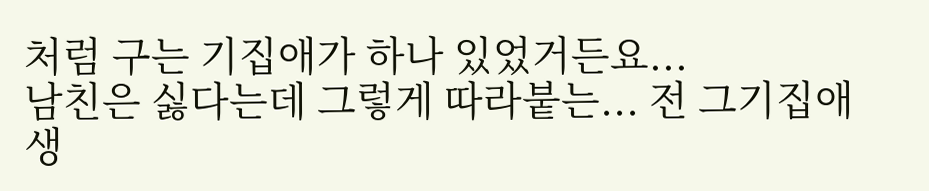처럼 구는 기집애가 하나 있었거든요...
남친은 싫다는데 그렇게 따라붙는... 전 그기집애 생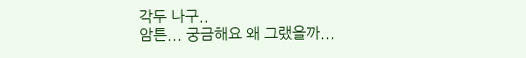각두 나구..
암튼... 궁금해요 왜 그랬을까...